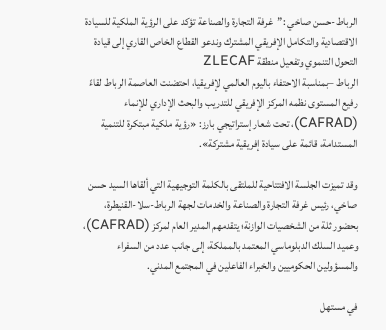الرباط-حسن صاخي :”غرفة التجارة والصناعة تؤكد على الرؤية الملكية للسيادة الاقتصادية والتكامل الإفريقي المشترك وندعو القطاع الخاص القاري إلى قيادة التحول التنموي وتفعيل منطقة ZLECAF
الرباط –بمناسبة الاحتفاء باليوم العالمي لإفريقيا، احتضنت العاصمة الرباط لقاءً رفيع المستوى نظمه المركز الإفريقي للتدريب والبحث الإداري للإنماء (CAFRAD)، تحت شعار إستراتيجي بارز: «رؤية ملكية مبتكرة للتنمية المستدامة، قائمة على سيادة إفريقية مشتركة».

وقد تميزت الجلسة الافتتاحية للملتقى بالكلمة التوجيهية التي ألقاها السيد حسن صاخي، رئيس غرفة التجارة والصناعة والخدمات لجهة الرباط-سلا-القنيطرة، بحضور ثلة من الشخصيات الوازنة؛ يتقدمهم المدير العام لمركز (CAFRAD)، وعميد السلك الدبلوماسي المعتمد بالمملكة، إلى جانب عدد من السفراء والمسؤولين الحكوميين والخبراء الفاعلين في المجتمع المدني.

في مستهل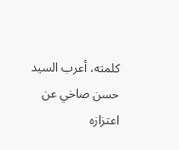كلمته، أعرب السيد حسن صاخي عن اعتزازه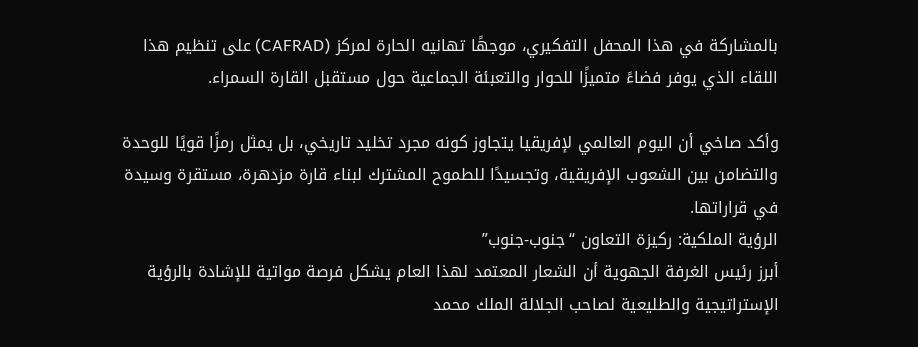بالمشاركة في هذا المحفل التفكيري، موجهًا تهانيه الحارة لمركز (CAFRAD) على تنظيم هذا اللقاء الذي يوفر فضاءً متميزًا للحوار والتعبئة الجماعية حول مستقبل القارة السمراء.

وأكد صاخي أن اليوم العالمي لإفريقيا يتجاوز كونه مجرد تخليد تاريخي، بل يمثل رمزًا قويًا للوحدة والتضامن بين الشعوب الإفريقية، وتجسيدًا للطموح المشترك لبناء قارة مزدهرة، مستقرة وسيدة في قراراتها.
الرؤية الملكية: ركيزة التعاون “جنوب-جنوب”
أبرز رئيس الغرفة الجهوية أن الشعار المعتمد لهذا العام يشكل فرصة مواتية للإشادة بالرؤية الإستراتيجية والطليعية لصاحب الجلالة الملك محمد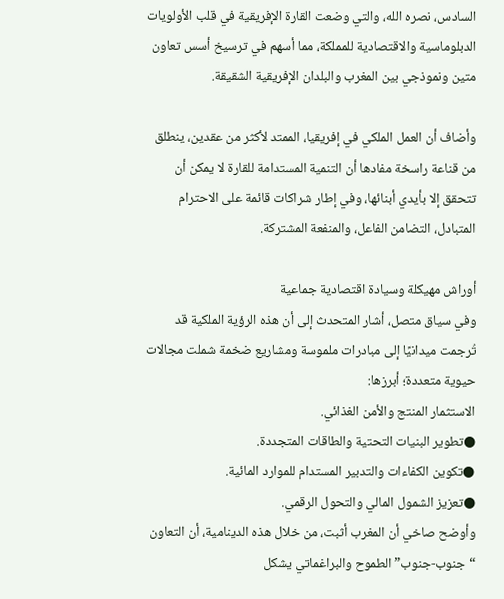السادس، نصره الله، والتي وضعت القارة الإفريقية في قلب الأولويات الدبلوماسية والاقتصادية للمملكة، مما أسهم في ترسيخ أسس تعاون متين ونموذجي بين المغرب والبلدان الإفريقية الشقيقة.

وأضاف أن العمل الملكي في إفريقيا، الممتد لأكثر من عقدين، ينطلق من قناعة راسخة مفادها أن التنمية المستدامة للقارة لا يمكن أن تتحقق إلا بأيدي أبنائها، وفي إطار شراكات قائمة على الاحترام المتبادل، التضامن الفاعل، والمنفعة المشتركة.

أوراش مهيكلة وسيادة اقتصادية جماعية
وفي سياق متصل، أشار المتحدث إلى أن هذه الرؤية الملكية قد تُرجمت ميدانيًا إلى مبادرات ملموسة ومشاريع ضخمة شملت مجالات حيوية متعددة؛ أبرزها:
الاستثمار المنتج والأمن الغذائي.
●تطوير البنيات التحتية والطاقات المتجددة.
●تكوين الكفاءات والتدبير المستدام للموارد المائية.
●تعزيز الشمول المالي والتحول الرقمي.
وأوضح صاخي أن المغرب أثبت، من خلال هذه الدينامية، أن التعاون “جنوب-جنوب” الطموح والبراغماتي يشكل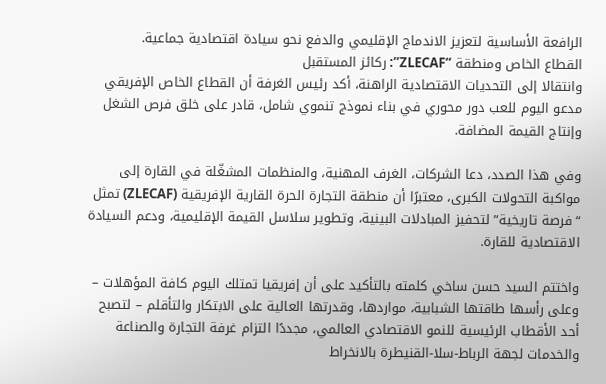الرافعة الأساسية لتعزيز الاندماج الإقليمي والدفع نحو سيادة اقتصادية جماعية.
القطاع الخاص ومنطقة “ZLECAF”: ركائز المستقبل
وانتقالا إلى التحديات الاقتصادية الراهنة، أكد رئيس الغرفة أن القطاع الخاص الإفريقي مدعو اليوم للعب دور محوري في بناء نموذج تنموي شامل، قادر على خلق فرص الشغل وإنتاج القيمة المضافة.

وفي هذا الصدد، دعا الشركات، الغرف المهنية، والمنظمات المشغّلة في القارة إلى مواكبة التحولات الكبرى، معتبرًا أن منطقة التجارة الحرة القارية الإفريقية (ZLECAF) تمثل “فرصة تاريخية” لتحفيز المبادلات البينية، وتطوير سلاسل القيمة الإقليمية، ودعم السيادة الاقتصادية للقارة.

واختتم السيد حسن ساخي كلمته بالتأكيد على أن إفريقيا تمتلك اليوم كافة المؤهلات – وعلى رأسها طاقتها الشبابية، مواردها، وقدرتها العالية على الابتكار والتأقلم – لتصبح أحد الأقطاب الرئيسية للنمو الاقتصادي العالمي، مجددًا التزام غرفة التجارة والصناعة والخدمات لجهة الرباط-سلا-القنيطرة بالانخراط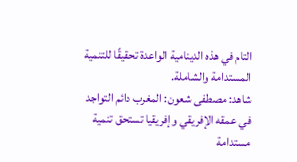التام في هذه الدينامية الواعدة تحقيقًا للتنمية المستدامة والشاملة.
شاهد: مصطفى شعون: المغرب دائم التواجد في عمقه الإفريقي وإفريقيا تستحق تنمية مستدامة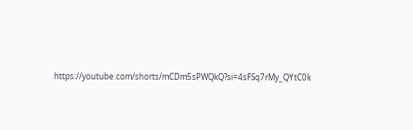https://youtube.com/shorts/mCDm5sPWQkQ?si=4sFSq7rMy_QYtC0k